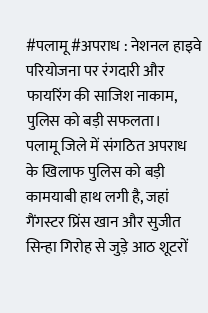#पलामू #अपराध : नेशनल हाइवे परियोजना पर रंगदारी और फायरिंग की साजिश नाकाम, पुलिस को बड़ी सफलता।
पलामू जिले में संगठित अपराध के खिलाफ पुलिस को बड़ी कामयाबी हाथ लगी है, जहां गैंगस्टर प्रिंस खान और सुजीत सिन्हा गिरोह से जुड़े आठ शूटरों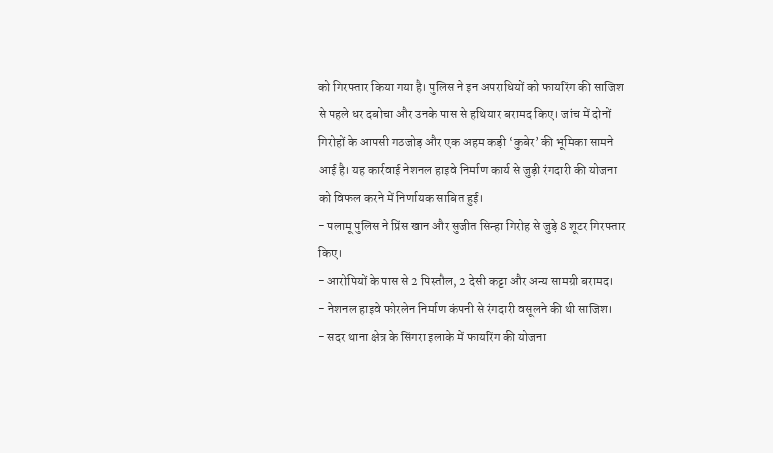को गिरफ्तार किया गया है। पुलिस ने इन अपराधियों को फायरिंग की साजिश से पहले धर दबोचा और उनके पास से हथियार बरामद किए। जांच में दोनों गिरोहों के आपसी गठजोड़ और एक अहम कड़ी ‘कुबेर’ की भूमिका सामने आई है। यह कार्रवाई नेशनल हाइवे निर्माण कार्य से जुड़ी रंगदारी की योजना को विफल करने में निर्णायक साबित हुई।
- पलामू पुलिस ने प्रिंस खान और सुजीत सिन्हा गिरोह से जुड़े 8 शूटर गिरफ्तार किए।
- आरोपियों के पास से 2 पिस्तौल, 2 देसी कट्टा और अन्य सामग्री बरामद।
- नेशनल हाइवे फोरलेन निर्माण कंपनी से रंगदारी वसूलने की थी साजिश।
- सदर थाना क्षेत्र के सिंगरा इलाके में फायरिंग की योजना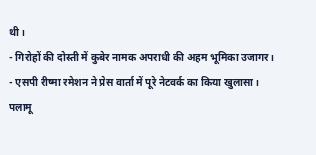थी।
- गिरोहों की दोस्ती में कुबेर नामक अपराधी की अहम भूमिका उजागर।
- एसपी रीष्मा रमेशन ने प्रेस वार्ता में पूरे नेटवर्क का किया खुलासा।
पलामू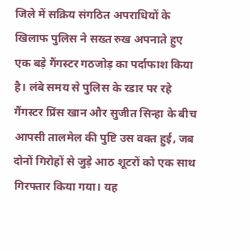जिले में सक्रिय संगठित अपराधियों के खिलाफ पुलिस ने सख्त रुख अपनाते हुए एक बड़े गैंगस्टर गठजोड़ का पर्दाफाश किया है। लंबे समय से पुलिस के रडार पर रहे गैंगस्टर प्रिंस खान और सुजीत सिन्हा के बीच आपसी तालमेल की पुष्टि उस वक्त हुई, जब दोनों गिरोहों से जुड़े आठ शूटरों को एक साथ गिरफ्तार किया गया। यह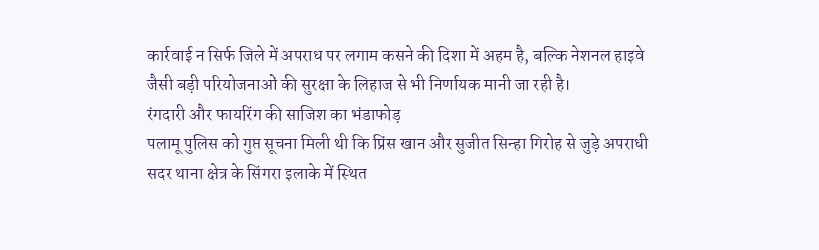कार्रवाई न सिर्फ जिले में अपराध पर लगाम कसने की दिशा में अहम है, बल्कि नेशनल हाइवे जैसी बड़ी परियोजनाओं की सुरक्षा के लिहाज से भी निर्णायक मानी जा रही है।
रंगदारी और फायरिंग की साजिश का भंडाफोड़
पलामू पुलिस को गुप्त सूचना मिली थी कि प्रिंस खान और सुजीत सिन्हा गिरोह से जुड़े अपराधी सदर थाना क्षेत्र के सिंगरा इलाके में स्थित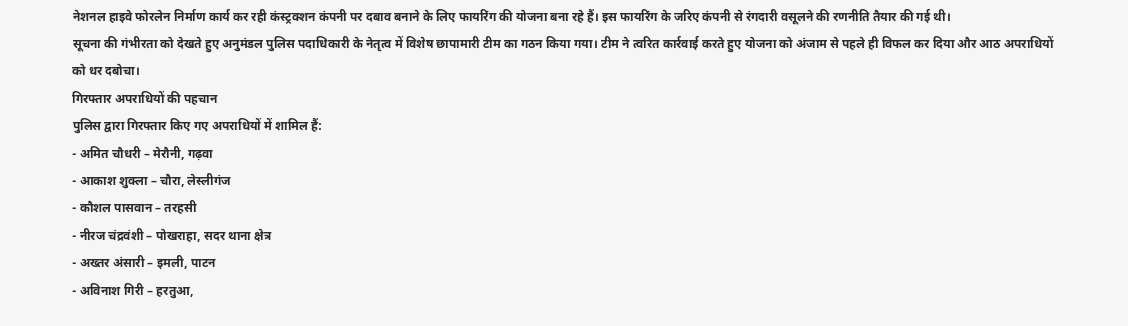नेशनल हाइवे फोरलेन निर्माण कार्य कर रही कंस्ट्रक्शन कंपनी पर दबाव बनाने के लिए फायरिंग की योजना बना रहे हैं। इस फायरिंग के जरिए कंपनी से रंगदारी वसूलने की रणनीति तैयार की गई थी।
सूचना की गंभीरता को देखते हुए अनुमंडल पुलिस पदाधिकारी के नेतृत्व में विशेष छापामारी टीम का गठन किया गया। टीम ने त्वरित कार्रवाई करते हुए योजना को अंजाम से पहले ही विफल कर दिया और आठ अपराधियों को धर दबोचा।
गिरफ्तार अपराधियों की पहचान
पुलिस द्वारा गिरफ्तार किए गए अपराधियों में शामिल हैं:
- अमित चौधरी – मेरौनी, गढ़वा
- आकाश शुक्ला – चौरा, लेस्लीगंज
- कौशल पासवान – तरहसी
- नीरज चंद्रवंशी – पोखराहा, सदर थाना क्षेत्र
- अख्तर अंसारी – इमली, पाटन
- अविनाश गिरी – हरतुआ,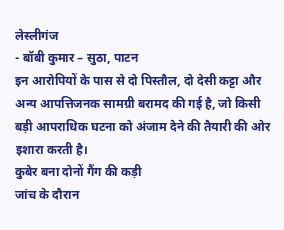लेस्लीगंज
- बॉबी कुमार – सुठा, पाटन
इन आरोपियों के पास से दो पिस्तौल, दो देसी कट्टा और अन्य आपत्तिजनक सामग्री बरामद की गई है, जो किसी बड़ी आपराधिक घटना को अंजाम देने की तैयारी की ओर इशारा करती है।
कुबेर बना दोनों गैंग की कड़ी
जांच के दौरान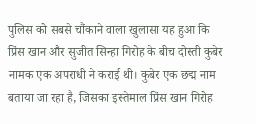पुलिस को सबसे चौंकाने वाला खुलासा यह हुआ कि प्रिंस खान और सुजीत सिन्हा गिरोह के बीच दोस्ती कुबेर नामक एक अपराधी ने कराई थी। कुबेर एक छद्म नाम बताया जा रहा है, जिसका इस्तेमाल प्रिंस खान गिरोह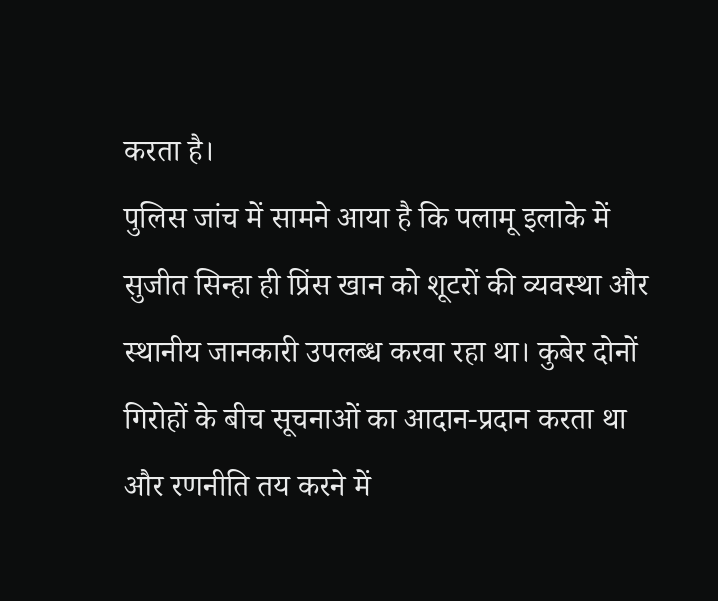करता है।
पुलिस जांच में सामने आया है कि पलामू इलाके में सुजीत सिन्हा ही प्रिंस खान को शूटरों की व्यवस्था और स्थानीय जानकारी उपलब्ध करवा रहा था। कुबेर दोनों गिरोहों के बीच सूचनाओं का आदान-प्रदान करता था और रणनीति तय करने में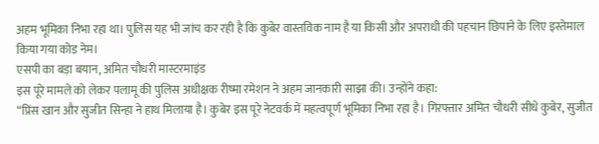अहम भूमिका निभा रहा था। पुलिस यह भी जांच कर रही है कि कुबेर वास्तविक नाम है या किसी और अपराधी की पहचान छिपाने के लिए इस्तेमाल किया गया कोड नेम।
एसपी का बड़ा बयान, अमित चौधरी मास्टरमाइंड
इस पूरे मामले को लेकर पलामू की पुलिस अधीक्षक रीष्मा रमेशन ने अहम जानकारी साझा की। उन्होंने कहा:
“प्रिंस खान और सुजीत सिन्हा ने हाथ मिलाया है। कुबेर इस पूरे नेटवर्क में महत्वपूर्ण भूमिका निभा रहा है। गिरफ्तार अमित चौधरी सीधे कुबेर, सुजीत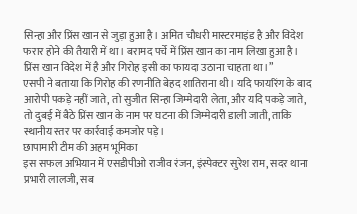सिन्हा और प्रिंस खान से जुड़ा हुआ है। अमित चौधरी मास्टरमाइंड है और विदेश फरार होने की तैयारी में था। बरामद पर्चे में प्रिंस खान का नाम लिखा हुआ है। प्रिंस खान विदेश में है और गिरोह इसी का फायदा उठाना चाहता था।”
एसपी ने बताया कि गिरोह की रणनीति बेहद शातिराना थी। यदि फायरिंग के बाद आरोपी पकड़े नहीं जाते, तो सुजीत सिन्हा जिम्मेदारी लेता, और यदि पकड़े जाते, तो दुबई में बैठे प्रिंस खान के नाम पर घटना की जिम्मेदारी डाली जाती, ताकि स्थानीय स्तर पर कार्रवाई कमजोर पड़े।
छापामारी टीम की अहम भूमिका
इस सफल अभियान में एसडीपीओ राजीव रंजन, इंस्पेक्टर सुरेश राम, सदर थाना प्रभारी लालजी, सब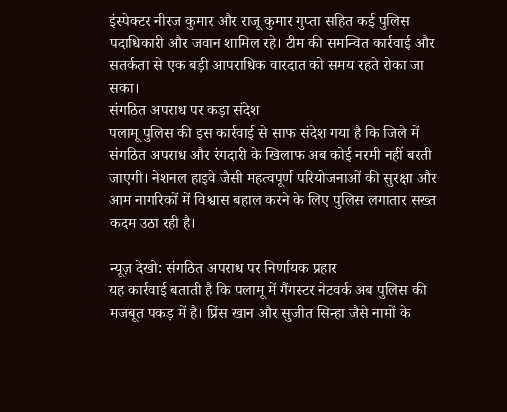इंस्पेक्टर नीरज कुमार और राजू कुमार गुप्ता सहित कई पुलिस पदाधिकारी और जवान शामिल रहे। टीम की समन्वित कार्रवाई और सतर्कता से एक बड़ी आपराधिक वारदात को समय रहते रोका जा सका।
संगठित अपराध पर कड़ा संदेश
पलामू पुलिस की इस कार्रवाई से साफ संदेश गया है कि जिले में संगठित अपराध और रंगदारी के खिलाफ अब कोई नरमी नहीं बरती जाएगी। नेशनल हाइवे जैसी महत्वपूर्ण परियोजनाओं की सुरक्षा और आम नागरिकों में विश्वास बहाल करने के लिए पुलिस लगातार सख्त कदम उठा रही है।

न्यूज़ देखो: संगठित अपराध पर निर्णायक प्रहार
यह कार्रवाई बताती है कि पलामू में गैंगस्टर नेटवर्क अब पुलिस की मजबूत पकड़ में है। प्रिंस खान और सुजीत सिन्हा जैसे नामों के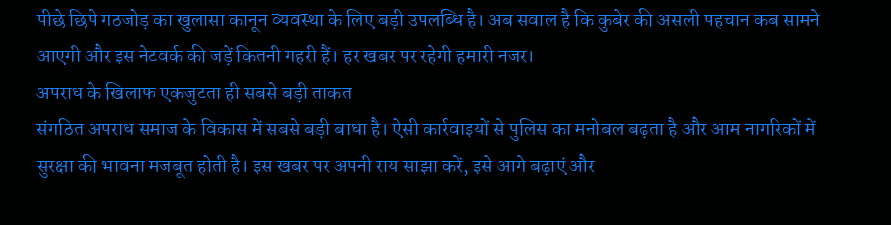पीछे छिपे गठजोड़ का खुलासा कानून व्यवस्था के लिए बड़ी उपलब्धि है। अब सवाल है कि कुबेर की असली पहचान कब सामने आएगी और इस नेटवर्क की जड़ें कितनी गहरी हैं। हर खबर पर रहेगी हमारी नजर।
अपराध के खिलाफ एकजुटता ही सबसे बड़ी ताकत
संगठित अपराध समाज के विकास में सबसे बड़ी बाधा है। ऐसी कार्रवाइयों से पुलिस का मनोबल बढ़ता है और आम नागरिकों में सुरक्षा की भावना मजबूत होती है। इस खबर पर अपनी राय साझा करें, इसे आगे बढ़ाएं और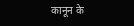कानून के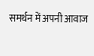समर्थन में अपनी आवाज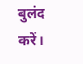बुलंद करें।